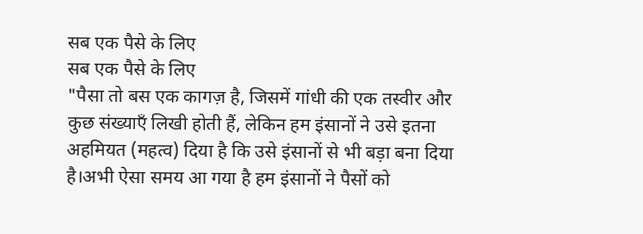सब एक पैसे के लिए
सब एक पैसे के लिए
"पैसा तो बस एक कागज़ है, जिसमें गांधी की एक तस्वीर और कुछ संख्याएँ लिखी होती हैं, लेकिन हम इंसानों ने उसे इतना अहमियत (महत्व) दिया है कि उसे इंसानों से भी बड़ा बना दिया है।अभी ऐसा समय आ गया है हम इंसानों ने पैसों को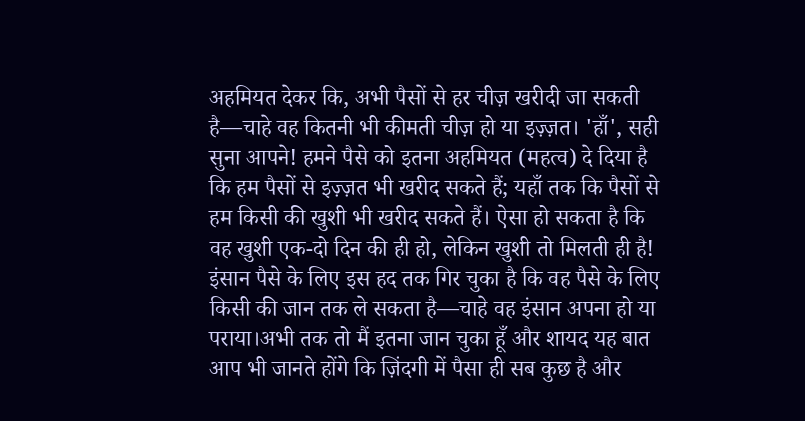अहमियत देकर कि, अभी पैसों से हर चीज़ खरीदी जा सकती है—चाहे वह कितनी भी कीमती चीज़ हो या इज़्ज़त। 'हाँ', सही सुना आपने! हमने पैसे को इतना अहमियत (महत्व) दे दिया है कि हम पैसों से इज़्ज़त भी खरीद सकते हैं; यहाँ तक कि पैसों से हम किसी की खुशी भी खरीद सकते हैं। ऐसा हो सकता है कि वह खुशी एक-दो दिन की ही हो, लेकिन खुशी तो मिलती ही है! इंसान पैसे के लिए इस हद तक गिर चुका है कि वह पैसे के लिए किसी की जान तक ले सकता है—चाहे वह इंसान अपना हो या पराया।अभी तक तो मैं इतना जान चुका हूँ और शायद यह बात आप भी जानते होंगे कि ज़िंदगी में पैसा ही सब कुछ है और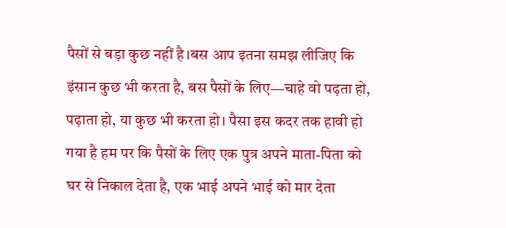पैसों से बड़ा कुछ नहीं है।बस आप इतना समझ लीजिए कि इंसान कुछ भी करता है, बस पैसों के लिए—चाहे वो पढ़ता हो, पढ़ाता हो, या कुछ भी करता हो। पैसा इस कदर तक हावी हो गया है हम पर कि पैसों के लिए एक पुत्र अपने माता-पिता को घर से निकाल देता है, एक भाई अपने भाई को मार देता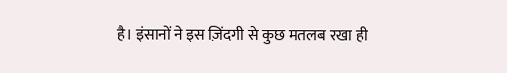है। इंसानों ने इस ज़िंदगी से कुछ मतलब रखा ही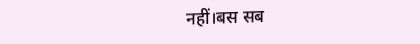नहीं।बस सब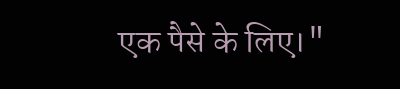एक पैसे के लिए।"